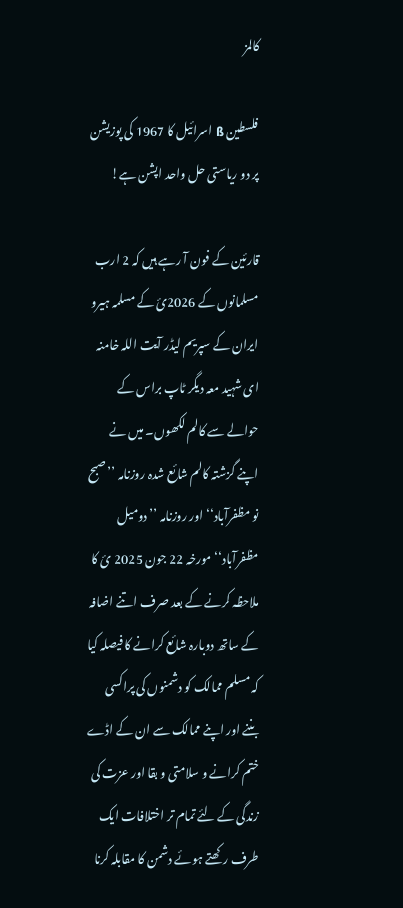کالمز

فلسطین ß اسرائیل کا 1967 کی پوزیشن پر دو ریاستی حل واحد اپشن ہے!

قارئین کے فون آ رہے ہیں کہ 2 ارب مسلمانوں کے 2026ئ کے مسلمہ ہیرو ایران کے سپریم لیڈر آیت اللہ خامنہ ای شہید معہ دیگر ٹاپ براس کے حوالے سے کالم لکھوں۔ میں نے اپنے گزشتہ کالم شائع شدہ روزنامہ ’’صبح نو مظفرآباد‘‘ اور روزنامہ ’’دومیل مظفرآباد‘‘ مورخہ 22 جون 2025 ئ کا ملاحظہ کرنے کے بعد صرف اتنے اضافہ کے ساتھ دوبارہ شائع کرانے کا فیصلہ کیا کہ مسلم ممالک کو دشمنوں کی پراکسی بننے اور اپنے ممالک سے ان کے اڈے ختم کرانے و سلامتی و بقا اور عزت کی زندگی کے لئے تمام تر اختلافات ایک طرف رکھتے ہوئے دشمن کا مقابلہ کرنا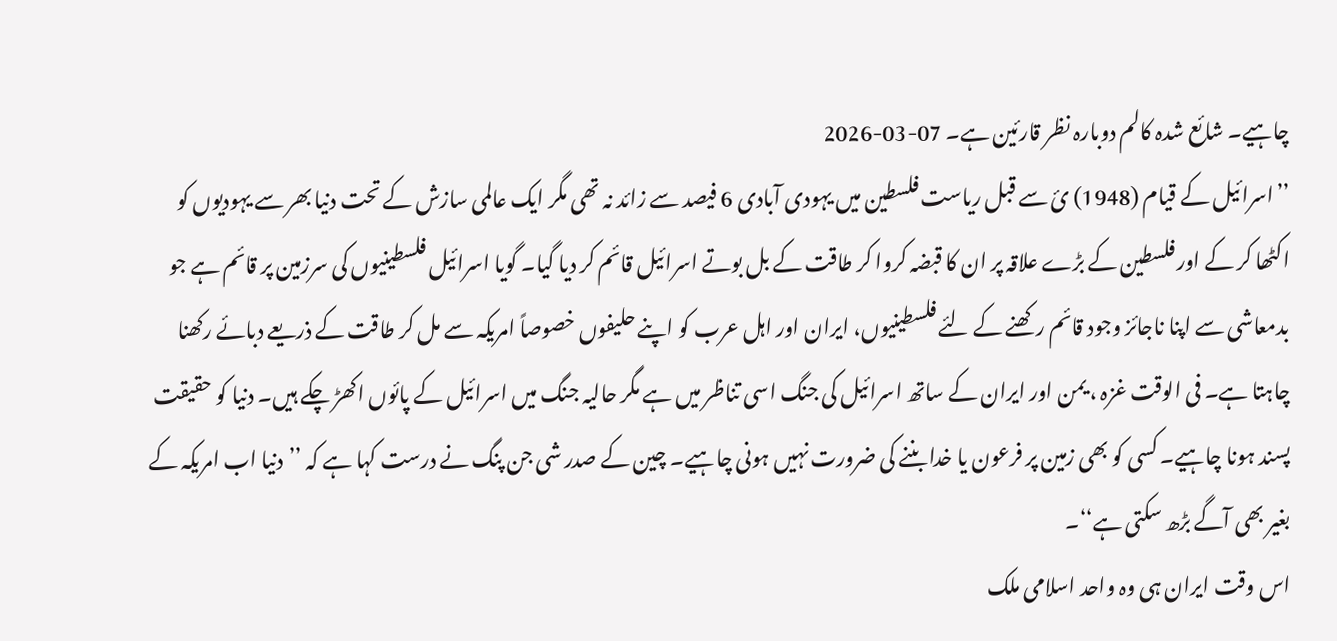چاہیے۔ شائع شدہ کالم دوبارہ نظر قارئین ہے۔ 07-03-2026
’’اسرائیل کے قیام (1948) ئ سے قبل ریاست فلسطین میں یہودی آبادی 6 فیصد سے زائد نہ تھی مگر ایک عالمی سازش کے تحت دنیا بھر سے یہودیوں کو اکٹھا کر کے اور فلسطین کے بڑے علاقہ پر ان کا قبضہ کروا کر طاقت کے بل بوتے اسرائیل قائم کر دیا گیا۔ گویا اسرائیل فلسطینیوں کی سرزمین پر قائم ہے جو بدمعاشی سے اپنا ناجائز وجود قائم رکھنے کے لئے فلسطینیوں، ایران اور اہل عرب کو اپنے حلیفوں خصوصاً امریکہ سے مل کر طاقت کے ذریعے دبائے رکھنا چاہتا ہے۔ فی الوقت غزہ ، یمن اور ایران کے ساتھ اسرائیل کی جنگ اسی تناظر میں ہے مگر حالیہ جنگ میں اسرائیل کے پائوں اکھڑ چکے ہیں۔ دنیا کو حقیقت پسند ہونا چاہیے۔ کسی کو بھی زمین پر فرعون یا خدا بننے کی ضرورت نہیں ہونی چاہیے۔ چین کے صدر شی جن پنگ نے درست کہا ہے کہ ’’دنیا اب امریکہ کے بغیر بھی آگے بڑھ سکتی ہے‘‘۔
اس وقت ایران ہی وہ واحد اسلامی ملک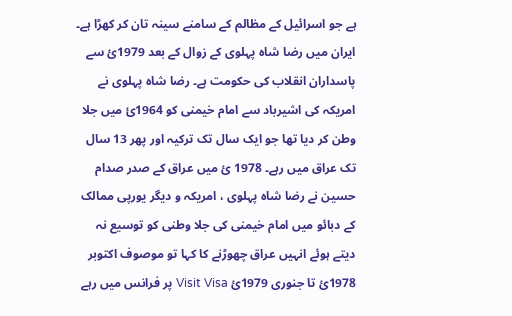ہے جو اسرائیل کے مظالم کے سامنے سینہ تان کر کھڑا ہے۔ ایران میں رضا شاہ پہلوی کے زوال کے بعد 1979ئ سے پاسداران انقلاب کی حکومت ہے۔ رضا شاہ پہلوی نے امریکہ کی اشیرباد سے امام خیمنی کو 1964ئ میں جلا وطن کر دیا تھا جو ایک سال تک ترکیہ اور پھر 13 سال تک عراق میں رہے۔ 1978 ئ میں عراق کے صدر صدام حسین نے رضا شاہ پہلوی ، امریکہ و دیگر یورپی ممالک کے دبائو میں امام خیمنی کی جلا وطنی کو توسیع نہ دیتے ہوئے انہیں عراق چھوڑنے کا کہا تو موصوف اکتوبر 1978ئ تا جنوری 1979ئ Visit Visa پر فرانس میں رہے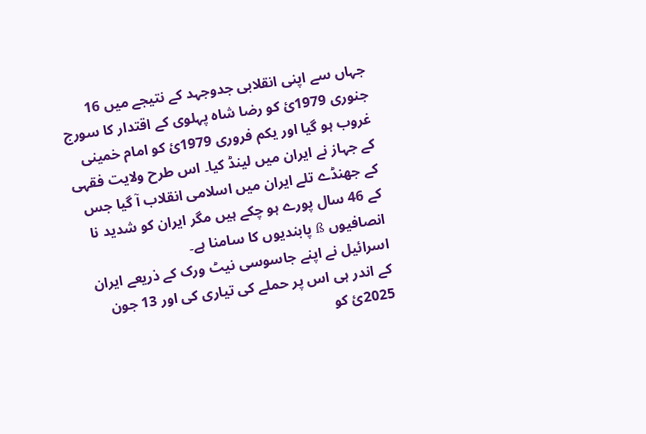جہاں سے اپنی انقلابی جدوجہد کے نتیجے میں 16 جنوری 1979ئ کو رضا شاہ پہلوی کے اقتدار کا سورج غروب ہو گیا اور یکم فروری 1979ئ کو امام خمینی کے جہاز نے ایران میں لینڈ کیا۔ اس طرح ولایت فقہی کے جھنڈے تلے ایران میں اسلامی انقلاب آ گیا جس کے 46 سال پورے ہو چکے ہیں مگر ایران کو شدید نا انصافیوں ß پابندیوں کا سامنا ہے۔
اسرائیل نے اپنے جاسوسی نیٹ ورک کے ذریعے ایران کے اندر ہی اس پر حملے کی تیاری کی اور 13 جون 2025ئ کو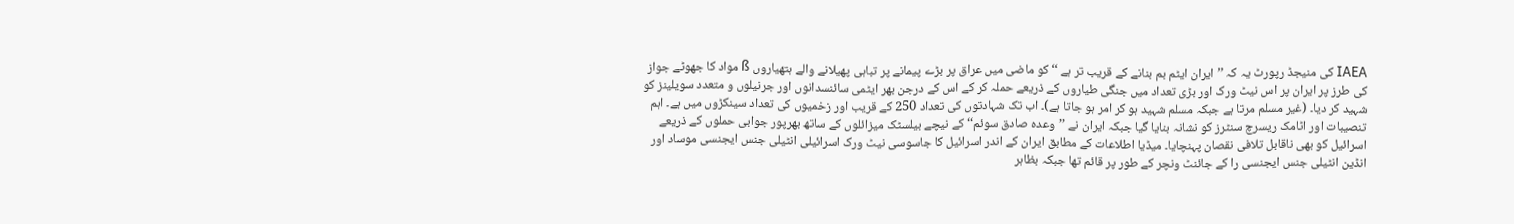IAEA کی منیجڈ رپورٹ یہ کہ ’’ایران ایٹم بم بنانے کے قریب تر ہے ‘‘ کو ماضی میں عراق پر بڑے پیمانے پر تباہی پھیلانے والے ہتھیاروں ß مواد کا جھوٹے جواز کی طرز پر ایران پر اس نیٹ ورک اور بڑی تعداد میں جنگی طیاروں کے ذریعے حملہ کر کے اس کے درجن بھر ایٹمی سائنسدانوں اور جرنیلوں و متعدد سویلینز کو شہید کر دیا۔ (غیر مسلم مرتا ہے جبکہ مسلم شہید ہو کر امر ہو جاتا ہے)۔ اب تک شہادتوں کی تعداد 250 کے قریب اور زخمیوں کی تعداد سینکڑوں میں ہے۔ اہم تنصیبات اور اٹامک ریسرچ سنٹرز کو نشانہ بنایا گیا جبکہ ایران نے ’’وعدہ صادق سوئم‘‘ کے نیچے بیلسٹک میزائلوں کے ساتھ بھرپور جوابی حملوں کے ذریعے اسرائیل کو بھی ناقابل تلافی نقصان پہنچایا۔ میڈیا اطلاعات کے مطابق ایران کے اندر اسرائیل کا جاسوسی نیٹ ورک اسرائیلی انٹیلی جنس ایجنسی موساد اور انڈین انٹیلی جنس ایجنسی را کے جائنٹ ونچر کے طور پر قائم تھا جبکہ بظاہر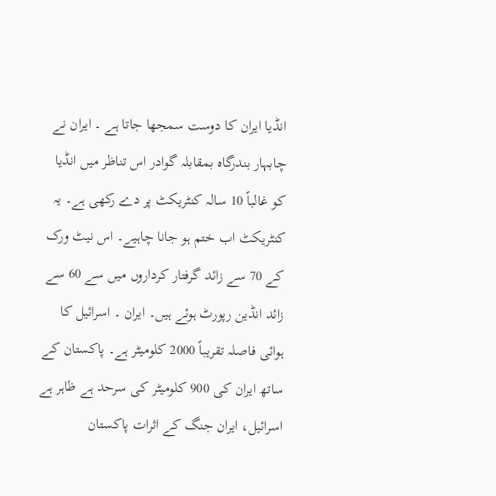انڈیا ایران کا دوست سمجھا جاتا ہے ۔ ایران نے چابہار بندرگاہ بمقابلہ گوادر اس تناظر میں انڈیا کو غالباً 10 سالہ کنٹریکٹ پر دے رکھی ہے۔ یہ کنٹریکٹ اب ختم ہو جانا چاہیے۔ اس نیٹ ورک کے 70 سے زائد گرفتار کرداروں میں سے 60 سے زائد انڈین رپورٹ ہوئے ہیں۔ ایران ۔ اسرائیل کا ہوائی فاصلہ تقریباً 2000 کلومیٹر ہے۔ پاکستان کے ساتھ ایران کی 900 کلومیٹر کی سرحد ہے ظاہر ہے اسرائیل، ایران جنگ کے اثرات پاکستان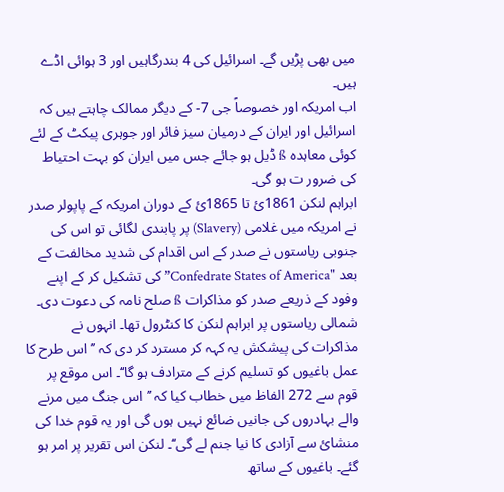میں بھی پڑیں گے۔ اسرائیل کی 4 بندرگاہیں اور 3 ہوائی اڈے ہیں۔
اب امریکہ اور خصوصاً جی 7- کے دیگر ممالک چاہتے ہیں کہ اسرائیل اور ایران کے درمیان سیز فائر اور جوہری پیکٹ کے لئے کوئی معاہدہ ß ڈیل ہو جائے جس میں ایران کو بہت احتیاط کی ضرور ت ہو گی۔
ابراہم لنکن 1861ئ تا 1865ئ کے دوران امریکہ کے پاپولر صدر نے امریکہ میں غلامی (Slavery) پر پابندی لگائی تو اس کی جنوبی ریاستوں نے صدر کے اس اقدام کی شدید مخالفت کے بعد "Confedrate States of America” کی تشکیل کر کے اپنے وفود کے ذریعے صدر کو مذاکرات ß صلح نامہ کی دعوت دی۔ شمالی ریاستوں پر ابراہم لنکن کا کنٹرول تھا۔ انہوں نے مذاکرات کی پیشکش یہ کہہ کر مسترد کر دی کہ ’’اس طرح کا عمل باغیوں کو تسلیم کرنے کے مترادف ہو گا‘‘۔ اس موقع پر قوم سے 272 الفاظ میں خطاب کیا کہ ’’اس جنگ میں مرنے والے بہادروں کی جانیں ضائع نہیں ہوں گی اور یہ قوم خدا کی منشائ سے آزادی کا نیا جنم لے گی‘‘۔ لنکن اس تقریر پر امر ہو گئے۔ باغیوں کے ساتھ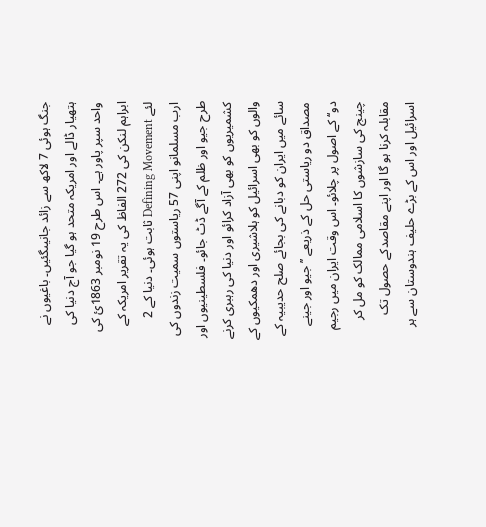جنگ ہوئی 7 لاکھ سے زائد جانیںگئیں۔ باغیوں نے ہتھیار ڈالے اور امریکہ متحد ہو گیا جو آج دنیا کی واحد سپر پاور ہے۔ اس طرح 19 نومبر 1863ئ کی ابراہم لنکن کی 272 الفاظ کی یہ تقریر امریکہ کے لئے Defining Movement ثابت ہوئی۔ دنیا کے 2 ارب مسلمانو اپنی 57 ریاستوں سمیت زندوں کی طرح جیو اور ظلم کے آگے ڈٹ جائو۔ فلسطینیوں اور کشمیریوں کو بھی آزاد کرائو اور دنیا کی رہبری کرنے والوں کو بھی اسرائیل کو ہلاشیری اور دھمکیوں کے سائے میں ایران کو دبانے کی بجائے صلح حدیبیہ کے مصداق دو ریاستی حل کے ذریعے ’’جیو اور جینے دو‘‘ کے اصول پر چلائو۔ اس وقت ایران میں رجیم چینج کی سازشوں کا اسلامی ممالک کو مل کر مقابلہ کرنا ہو گا اور اپنے مقاصدکے حصول تک اسرائیل اور اس کے بڑے حلیف ہندوستان سے ہر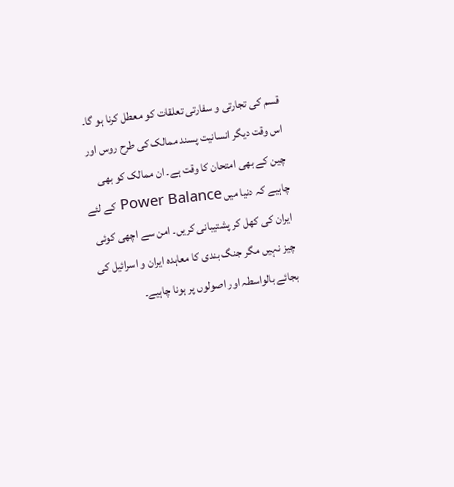قسم کی تجارتی و سفارتی تعلقات کو معطل کرنا ہو گا۔ اس وقت دیگر انسانیت پسند ممالک کی طرح روس اور چین کے بھی امتحان کا وقت ہے۔ ان ممالک کو بھی چاہیے کہ دنیا میں Power Balance کے لئے ایران کی کھل کر پشتیبانی کریں۔ امن سے اچھی کوئی چیز نہیں مگر جنگ بندی کا معاہدہ ایران و اسرائیل کی بجائے بالواسطہ اور اصولوں پر ہونا چاہیے۔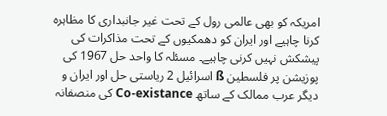امریکہ کو بھی عالمی رول کے تحت غیر جانبداری کا مظاہرہ کرنا چاہیے اور ایران کو دھمکیوں کے تحت مذاکرات کی پیشکش نہیں کرنی چاہیے۔ مسئلہ کا واحد حل 1967 کی پوزیشن پر فلسطین ß اسرائیل 2 ریاستی حل اور ایران و دیگر عرب ممالک کے ساتھ Co-existance کی منصفانہ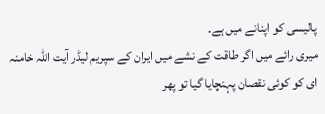پالیسی کو اپنانے میں ہے۔
میری رائے میں اگر طاقت کے نشے میں ایران کے سپریم لیڈر آیت اللہ خامنہ ای کو کوئی نقصان پہنچایا گیا تو پھر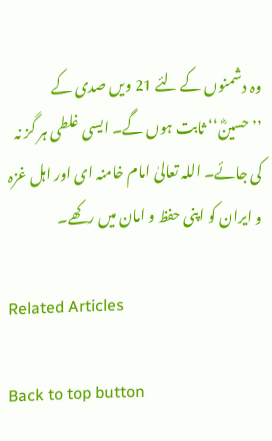وہ دشمنوں کے لئے 21 ویں صدی کے ’’حسینؓ‘‘ ثابت ہوں گے۔ ایسی غلطی ہر گز نہ کی جائے۔ اللہ تعالیٰ امام خامنہ ای اور اہل غزہ و ایران کو اپنی حفظ و امان میں رکھے۔

Related Articles

Back to top button